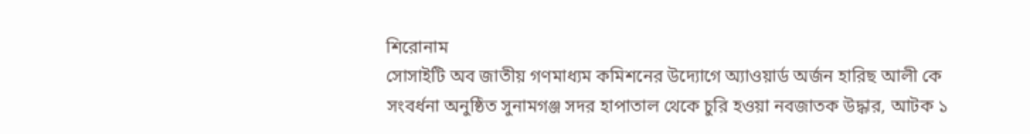শিরোনাম
সোসাইটি অব জাতীয় গণমাধ্যম কমিশনের উদ্যোগে অ্যাওয়ার্ড অর্জন হারিছ আলী কে সংবর্ধনা অনুষ্ঠিত সুনামগঞ্জ সদর হাপাতাল থেকে চুরি হওয়া নবজাতক উদ্ধার, আটক ১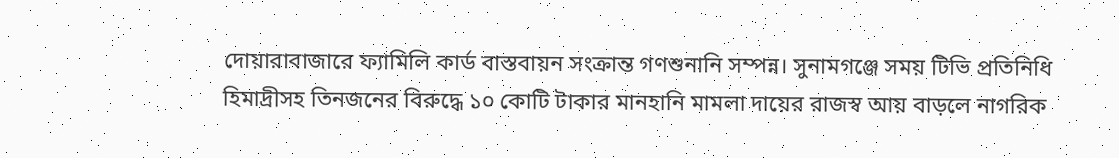দোয়ারাবাজারে ফ্যামিলি কার্ড বাস্তবায়ন সংক্রান্ত গণশুনানি সম্পন্ন। সুনামগঞ্জে সময় টিভি প্রতিনিধি হিমাদ্রীসহ তিনজনের বিরুদ্ধে ১০ কোটি টাকার মানহানি মামলা দায়ের রাজস্ব আয় বাড়লে নাগরিক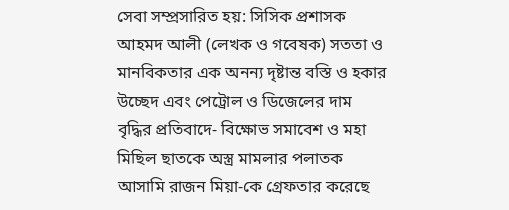সেবা সম্প্রসারিত হয়: সিসিক প্রশাসক আহমদ আলী (লেখক ও গবেষক) সততা ও মানবিকতার এক অনন্য দৃষ্টান্ত বস্তি ও হকার উচ্ছেদ এবং পেট্রোল ও ডিজেলের দাম বৃদ্ধির প্রতিবাদে- বিক্ষোভ সমাবেশ ও মহা মিছিল ছাতকে অস্ত্র মামলার পলাতক আসামি রাজন মিয়া-কে গ্রেফতার করেছে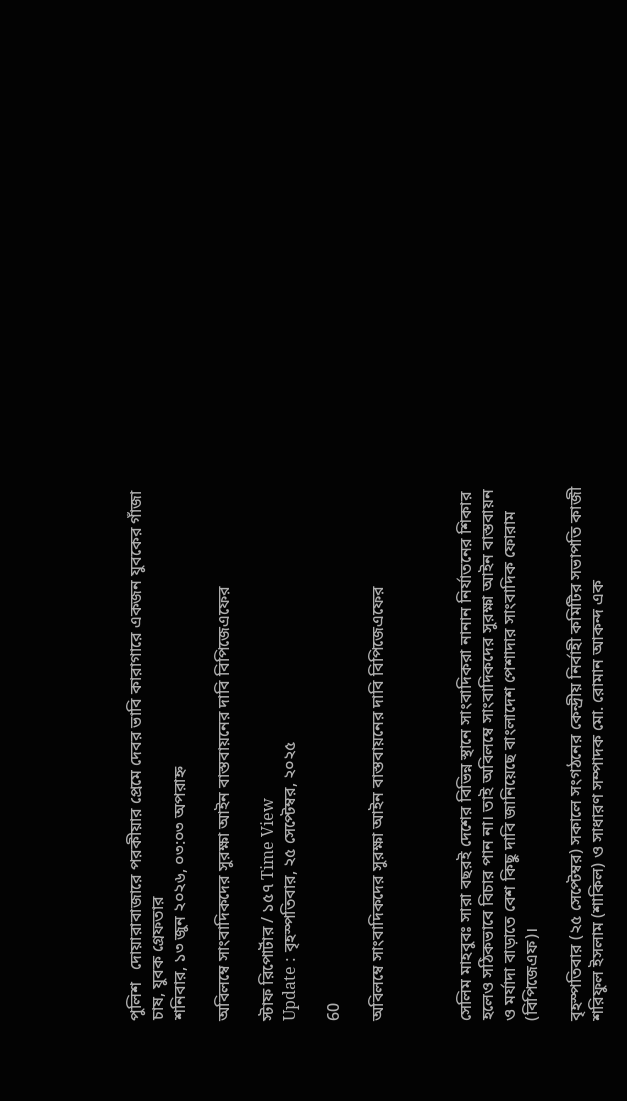পুলিশ   দোয়ারাবাজারে পরকীয়ার প্রেমে দেবর ভাবি কারাগারে একজন যুবকের গাঁজা চাষ, যুবক গ্রেফতার
শনিবার, ১৩ জুন ২০২৬, ০৩:০৩ অপরাহ্ন

অবিলম্বে সাংবাদিকদের সুরক্ষা আইন বাস্তবায়নের দাবি বিপিজেএফের

স্টাফ রিপোর্টার / ১৫৭ Time View
Update : বৃহস্পতিবার, ২৫ সেপ্টেম্বর, ২০২৫

60

অবিলম্বে সাংবাদিকদের সুরক্ষা আইন বাস্তবায়নের দাবি বিপিজেএফের



সেলিম মাহবুবঃ সারা বছরই দেশের বিভিন্ন স্থানে সাংবাদিকরা নানান নির্যাতনের শিকার হলেও সঠিকভাবে বিচার পান না। তাই অবিলম্বে সাংবাদিকদের সুরক্ষা আইন বাস্তবায়ন ও মর্যাদা বাড়াতে বেশ কিছু দাবি জানিয়েছে বাংলাদেশ পেশাদার সাংবাদিক ফোরাম (বিপিজেএফ)।

বৃহস্পতিবার (২৫ সেপ্টেম্বর) সকালে সংগঠনের কেন্দ্রীয় নির্বাহী কমিটির সভাপতি কাজী শরিফুল ইসলাম (শাকিল) ও সাধারণ সম্পাদক মো. রোমান আকন্দ এক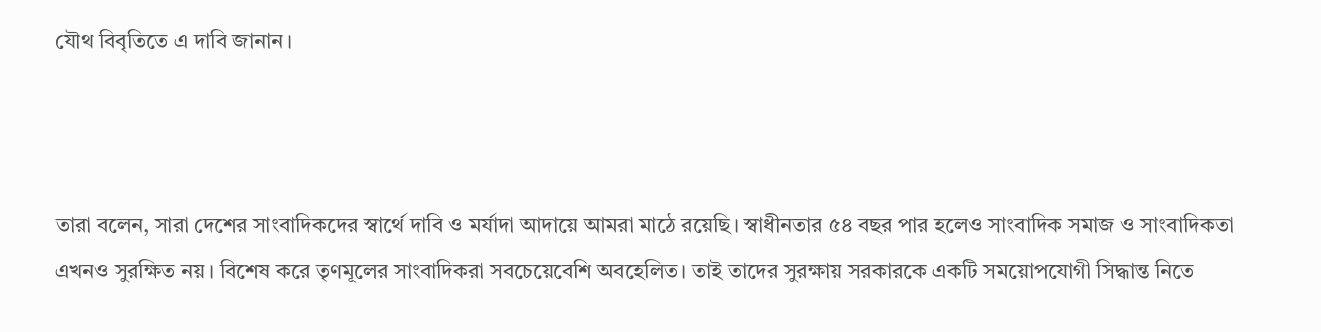যৌথ বিবৃতিতে এ দাবি জানান।



তারা বলেন, সারা দেশের সাংবাদিকদের স্বার্থে দাবি ও মর্যাদা আদায়ে আমরা মাঠে রয়েছি। স্বাধীনতার ৫৪ বছর পার হলেও সাংবাদিক সমাজ ও সাংবাদিকতা এখনও সুরক্ষিত নয়। বিশেষ করে তৃণমূলের সাংবাদিকরা সবচেয়েবেশি অবহেলিত। তাই তাদের সুরক্ষায় সরকারকে একটি সময়োপযোগী সিদ্ধান্ত নিতে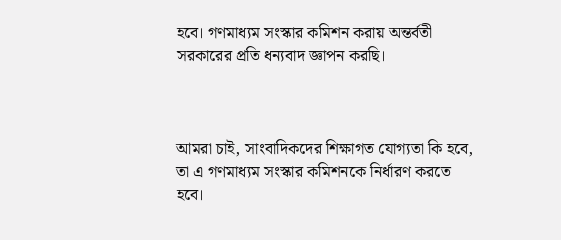হবে। গণমাধ্যম সংস্কার কমিশন করায় অন্তর্বতী সরকারের প্রতি ধন্যবাদ জ্ঞাপন করছি।



আমরা চাই, সাংবাদিকদের শিক্ষাগত যোগ্যতা কি হবে, তা এ গণমাধ্যম সংস্কার কমিশনকে নির্ধারণ করতে হবে।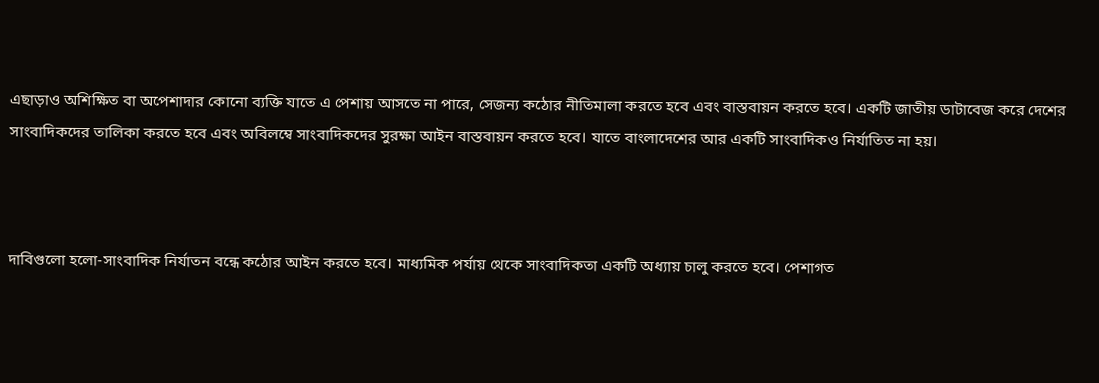এছাড়াও অশিক্ষিত বা অপেশাদার কোনো ব্যক্তি যাতে এ পেশায় আসতে না পারে, সেজন্য কঠোর নীতিমালা করতে হবে এবং বাস্তবায়ন করতে হবে। একটি জাতীয় ডাটাবেজ করে দেশের সাংবাদিকদের তালিকা করতে হবে এবং অবিলম্বে সাংবাদিকদের সুরক্ষা আইন বাস্তবায়ন করতে হবে। যাতে বাংলাদেশের আর একটি সাংবাদিকও নির্যাতিত না হয়।



দাবিগুলো হলো-সাংবাদিক নির্যাতন বন্ধে কঠোর আইন করতে হবে। মাধ্যমিক পর্যায় থেকে সাংবাদিকতা একটি অধ্যায় চালু করতে হবে। পেশাগত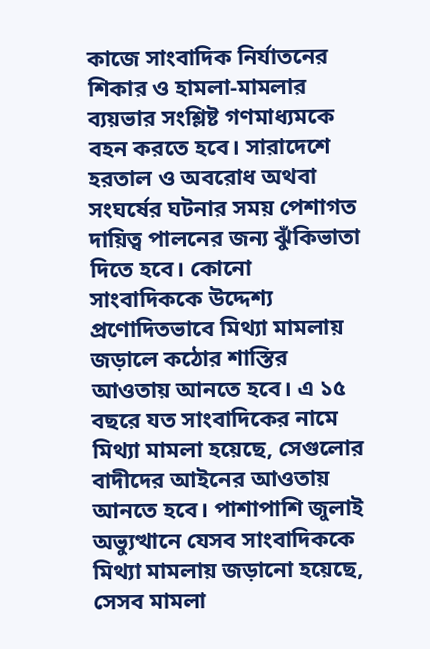কাজে সাংবাদিক নির্যাতনের শিকার ও হামলা-মামলার ব্যয়ভার সংশ্লিষ্ট গণমাধ্যমকে বহন করতে হবে। সারাদেশে হরতাল ও অবরোধ অথবা সংঘর্ষের ঘটনার সময় পেশাগত দায়িত্ব পালনের জন্য ঝুঁকিভাতা দিতে হবে। কোনো সাংবাদিককে উদ্দেশ্য প্রণোদিতভাবে মিথ্যা মামলায় জড়ালে কঠোর শাস্তির আওতায় আনতে হবে। এ ১৫ বছরে যত সাংবাদিকের নামে মিথ্যা মামলা হয়েছে, সেগুলোর বাদীদের আইনের আওতায় আনতে হবে। পাশাপাশি জুলাই অভ্যুত্থানে যেসব সাংবাদিককে মিথ্যা মামলায় জড়ানো হয়েছে, সেসব মামলা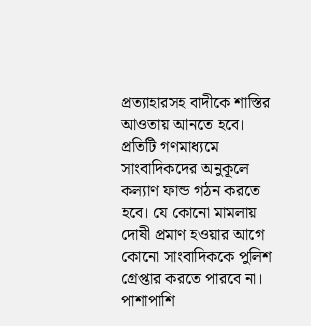প্রত্যাহারসহ বাদীকে শাস্তির আওতায় আনতে হবে। প্রতিটি গণমাধ্যমে সাংবাদিকদের অনুকূলে কল্যাণ ফান্ড গঠন করতে হবে। যে কোনো মামলায় দোষী প্রমাণ হওয়ার আগে কোনো সাংবাদিককে পুলিশ গ্রেপ্তার করতে পারবে না। পাশাপাশি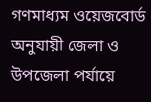গণমাধ্যম ওয়েজবোর্ড অনুযায়ী জেলা ও উপজেলা পর্যায়ে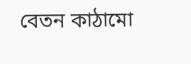বেতন কাঠামো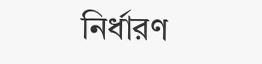নির্ধারণ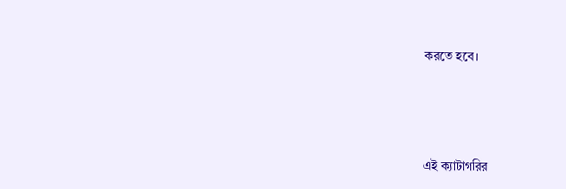করতে হবে।




এই ক্যাটাগরির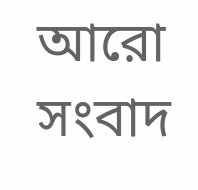আরো সংবাদ